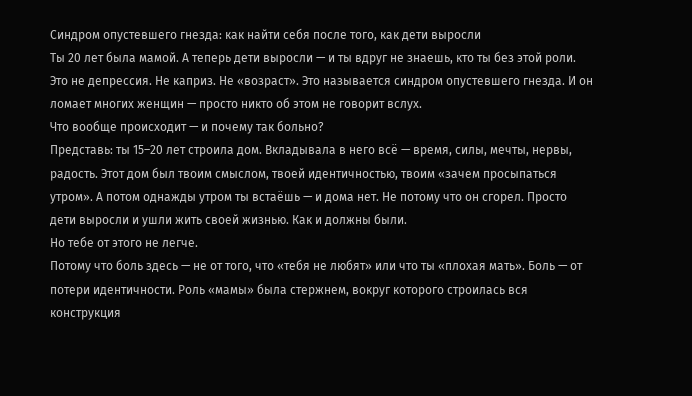Синдром опустевшего гнезда: как найти себя после того, как дети выросли
Ты 20 лет была мамой. А теперь дети выросли — и ты вдруг не знаешь, кто ты без этой роли.
Это не депрессия. Не каприз. Не «возраст». Это называется синдром опустевшего гнезда. И он ломает многих женщин — просто никто об этом не говорит вслух.
Что вообще происходит — и почему так больно?
Представь: ты 15–20 лет строила дом. Вкладывала в него всё — время, силы, мечты, нервы, радость. Этот дом был твоим смыслом, твоей идентичностью, твоим «зачем просыпаться утром». А потом однажды утром ты встаёшь — и дома нет. Не потому что он сгорел. Просто дети выросли и ушли жить своей жизнью. Как и должны были.
Но тебе от этого не легче.
Потому что боль здесь — не от того, что «тебя не любят» или что ты «плохая мать». Боль — от потери идентичности. Роль «мамы» была стержнем, вокруг которого строилась вся конструкция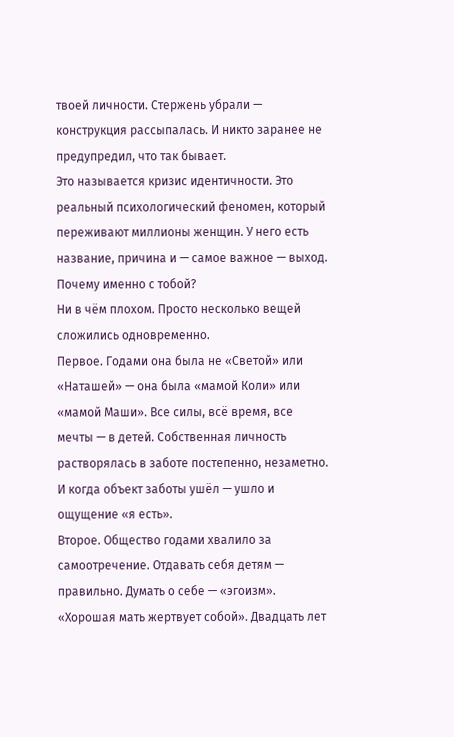твоей личности. Стержень убрали — конструкция рассыпалась. И никто заранее не предупредил, что так бывает.
Это называется кризис идентичности. Это реальный психологический феномен, который переживают миллионы женщин. У него есть название, причина и — самое важное — выход.
Почему именно с тобой?
Ни в чём плохом. Просто несколько вещей сложились одновременно.
Первое. Годами она была не «Светой» или «Наташей» — она была «мамой Коли» или «мамой Маши». Все силы, всё время, все мечты — в детей. Собственная личность растворялась в заботе постепенно, незаметно. И когда объект заботы ушёл — ушло и ощущение «я есть».
Второе. Общество годами хвалило за самоотречение. Отдавать себя детям — правильно. Думать о себе — «эгоизм». «Хорошая мать жертвует собой». Двадцать лет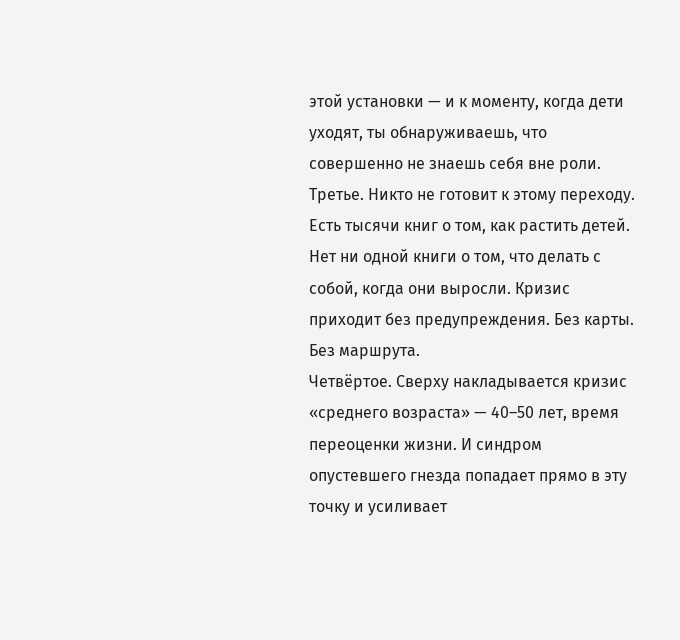этой установки — и к моменту, когда дети уходят, ты обнаруживаешь, что совершенно не знаешь себя вне роли.
Третье. Никто не готовит к этому переходу. Есть тысячи книг о том, как растить детей. Нет ни одной книги о том, что делать с собой, когда они выросли. Кризис приходит без предупреждения. Без карты. Без маршрута.
Четвёртое. Сверху накладывается кризис «среднего возраста» — 40–50 лет, время переоценки жизни. И синдром опустевшего гнезда попадает прямо в эту точку и усиливает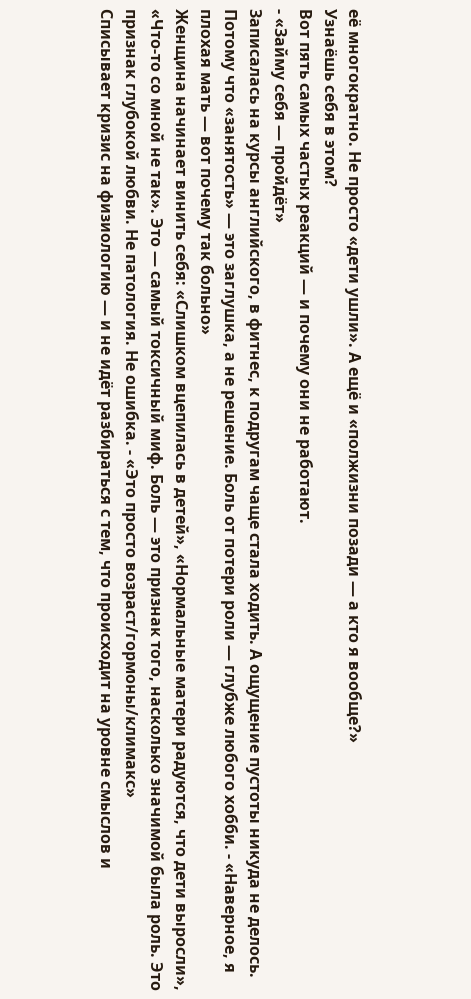её многократно. Не просто «дети ушли». А ещё и «полжизни позади — а кто я вообще?»
Узнаёшь себя в этом?
Вот пять самых частых реакций — и почему они не работают.
- «Займу себя — пройдёт»
Записалась на курсы английского, в фитнес, к подругам чаще стала ходить. А ощущение пустоты никуда не делось. Потому что «занятость» — это заглушка, а не решение. Боль от потери роли — глубже любого хобби. - «Наверное, я плохая мать — вот почему так больно»
Женщина начинает винить себя: «Слишком вцепилась в детей», «Нормальные матери радуются, что дети выросли», «Что-то со мной не так». Это — самый токсичный миф. Боль — это признак того, насколько значимой была роль. Это признак глубокой любви. Не патология. Не ошибка. - «Это просто возраст/гормоны/климакс»
Списывает кризис на физиологию — и не идёт разбираться с тем, что происходит на уровне смыслов и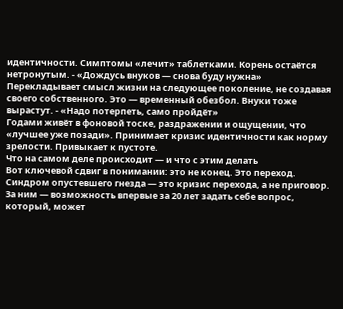идентичности. Симптомы «лечит» таблетками. Корень остаётся нетронутым. - «Дождусь внуков — снова буду нужна»
Перекладывает смысл жизни на следующее поколение, не создавая своего собственного. Это — временный обезбол. Внуки тоже вырастут. - «Надо потерпеть, само пройдёт»
Годами живёт в фоновой тоске, раздражении и ощущении, что «лучшее уже позади». Принимает кризис идентичности как норму зрелости. Привыкает к пустоте.
Что на самом деле происходит — и что с этим делать
Вот ключевой сдвиг в понимании: это не конец. Это переход.
Синдром опустевшего гнезда — это кризис перехода, а не приговор. За ним — возможность впервые за 20 лет задать себе вопрос, который, может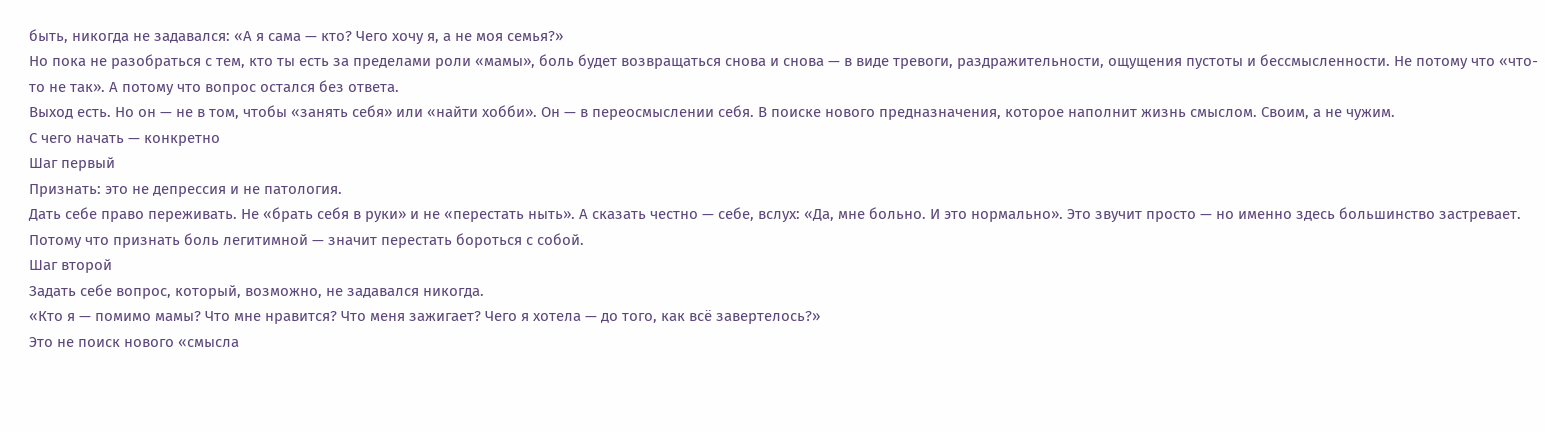быть, никогда не задавался: «А я сама — кто? Чего хочу я, а не моя семья?»
Но пока не разобраться с тем, кто ты есть за пределами роли «мамы», боль будет возвращаться снова и снова — в виде тревоги, раздражительности, ощущения пустоты и бессмысленности. Не потому что «что-то не так». А потому что вопрос остался без ответа.
Выход есть. Но он — не в том, чтобы «занять себя» или «найти хобби». Он — в переосмыслении себя. В поиске нового предназначения, которое наполнит жизнь смыслом. Своим, а не чужим.
С чего начать — конкретно
Шаг первый
Признать: это не депрессия и не патология.
Дать себе право переживать. Не «брать себя в руки» и не «перестать ныть». А сказать честно — себе, вслух: «Да, мне больно. И это нормально». Это звучит просто — но именно здесь большинство застревает. Потому что признать боль легитимной — значит перестать бороться с собой.
Шаг второй
Задать себе вопрос, который, возможно, не задавался никогда.
«Кто я — помимо мамы? Что мне нравится? Что меня зажигает? Чего я хотела — до того, как всё завертелось?»
Это не поиск нового «смысла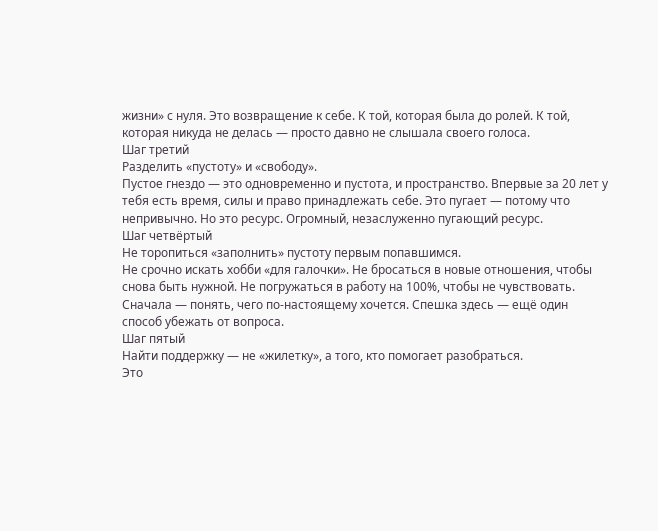жизни» с нуля. Это возвращение к себе. К той, которая была до ролей. К той, которая никуда не делась — просто давно не слышала своего голоса.
Шаг третий
Разделить «пустоту» и «свободу».
Пустое гнездо — это одновременно и пустота, и пространство. Впервые за 20 лет у тебя есть время, силы и право принадлежать себе. Это пугает — потому что непривычно. Но это ресурс. Огромный, незаслуженно пугающий ресурс.
Шаг четвёртый
Не торопиться «заполнить» пустоту первым попавшимся.
Не срочно искать хобби «для галочки». Не бросаться в новые отношения, чтобы снова быть нужной. Не погружаться в работу на 100%, чтобы не чувствовать. Сначала — понять, чего по-настоящему хочется. Спешка здесь — ещё один способ убежать от вопроса.
Шаг пятый
Найти поддержку — не «жилетку», а того, кто помогает разобраться.
Это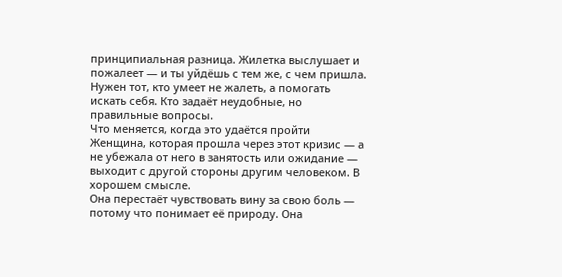принципиальная разница. Жилетка выслушает и пожалеет — и ты уйдёшь с тем же, с чем пришла. Нужен тот, кто умеет не жалеть, а помогать искать себя. Кто задаёт неудобные, но правильные вопросы.
Что меняется, когда это удаётся пройти
Женщина, которая прошла через этот кризис — а не убежала от него в занятость или ожидание — выходит с другой стороны другим человеком. В хорошем смысле.
Она перестаёт чувствовать вину за свою боль — потому что понимает её природу. Она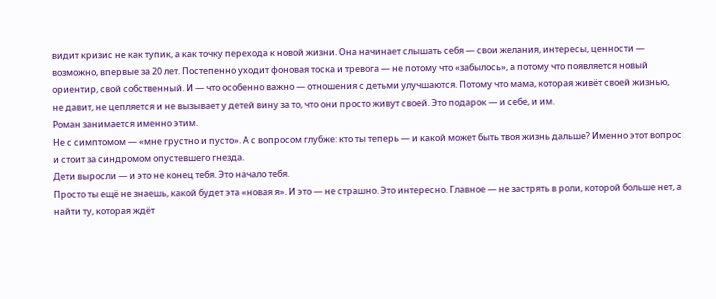видит кризис не как тупик, а как точку перехода к новой жизни. Она начинает слышать себя — свои желания, интересы, ценности — возможно, впервые за 20 лет. Постепенно уходит фоновая тоска и тревога — не потому что «забылось», а потому что появляется новый ориентир, свой собственный. И — что особенно важно — отношения с детьми улучшаются. Потому что мама, которая живёт своей жизнью, не давит, не цепляется и не вызывает у детей вину за то, что они просто живут своей. Это подарок — и себе, и им.
Роман занимается именно этим.
Не с симптомом — «мне грустно и пусто». А с вопросом глубже: кто ты теперь — и какой может быть твоя жизнь дальше? Именно этот вопрос и стоит за синдромом опустевшего гнезда.
Дети выросли — и это не конец тебя. Это начало тебя.
Просто ты ещё не знаешь, какой будет эта «новая я». И это — не страшно. Это интересно. Главное — не застрять в роли, которой больше нет, а найти ту, которая ждёт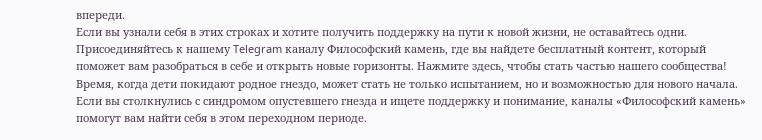впереди.
Если вы узнали себя в этих строках и хотите получить поддержку на пути к новой жизни, не оставайтесь одни. Присоединяйтесь к нашему Telegram каналу Философский камень, где вы найдете бесплатный контент, который поможет вам разобраться в себе и открыть новые горизонты. Нажмите здесь, чтобы стать частью нашего сообщества!
Время, когда дети покидают родное гнездо, может стать не только испытанием, но и возможностью для нового начала. Если вы столкнулись с синдромом опустевшего гнезда и ищете поддержку и понимание, каналы «Философский камень» помогут вам найти себя в этом переходном периоде.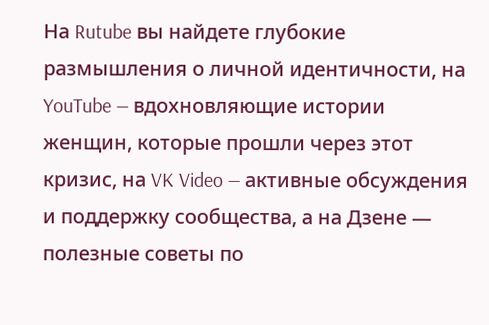На Rutube вы найдете глубокие размышления о личной идентичности, на YouTube — вдохновляющие истории женщин, которые прошли через этот кризис, на VK Video — активные обсуждения и поддержку сообщества, а на Дзене — полезные советы по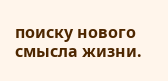поиску нового смысла жизни.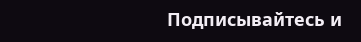Подписывайтесь и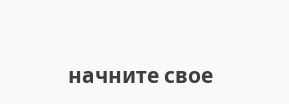начните свое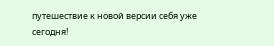путешествие к новой версии себя уже сегодня!